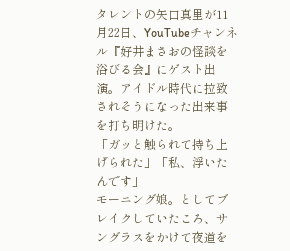タレントの矢口真里が11月22日、YouTubeチャンネル『好井まさおの怪談を浴びる会』にゲスト出演。アイドル時代に拉致されそうになった出来事を打ち明けた。
「ガッと触られて持ち上げられた」「私、浮いたんです」
モーニング娘。としてブレイクしていたころ、サングラスをかけて夜道を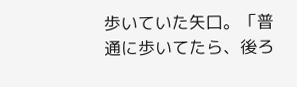歩いていた矢口。「普通に歩いてたら、後ろ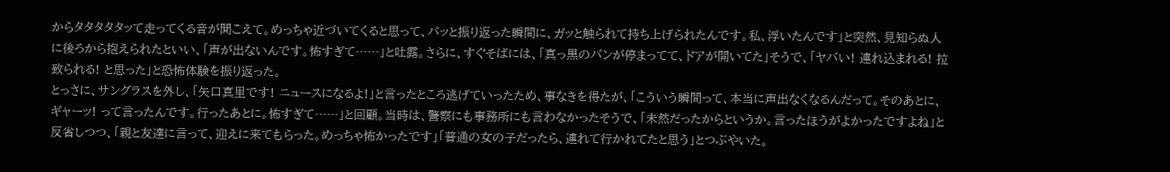からタタタタタッて走ってくる音が聞こえて。めっちゃ近づいてくると思って、パッと振り返った瞬間に、ガッと触られて持ち上げられたんです。私、浮いたんです」と突然、見知らぬ人に後ろから抱えられたといい、「声が出ないんです。怖すぎて……」と吐露。さらに、すぐそばには、「真っ黒のバンが停まってて、ドアが開いてた」そうで、「ヤバい! 連れ込まれる! 拉致られる! と思った」と恐怖体験を振り返った。
とっさに、サングラスを外し、「矢口真里です! ニュースになるよ!」と言ったところ逃げていったため、事なきを得たが、「こういう瞬間って、本当に声出なくなるんだって。そのあとに、ギャーッ! って言ったんです。行ったあとに。怖すぎて……」と回顧。当時は、警察にも事務所にも言わなかったそうで、「未然だったからというか。言ったほうがよかったですよね」と反省しつつ、「親と友達に言って、迎えに来てもらった。めっちゃ怖かったです」「普通の女の子だったら、連れて行かれてたと思う」とつぶやいた。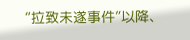“拉致未遂事件”以降、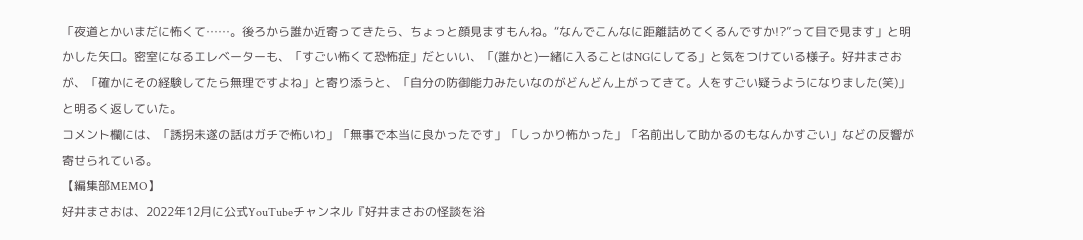「夜道とかいまだに怖くて……。後ろから誰か近寄ってきたら、ちょっと顔見ますもんね。“なんでこんなに距離詰めてくるんですか!?”って目で見ます」と明かした矢口。密室になるエレベーターも、「すごい怖くて恐怖症」だといい、「(誰かと)一緒に入ることはNGにしてる」と気をつけている様子。好井まさおが、「確かにその経験してたら無理ですよね」と寄り添うと、「自分の防御能力みたいなのがどんどん上がってきて。人をすごい疑うようになりました(笑)」と明るく返していた。
コメント欄には、「誘拐未遂の話はガチで怖いわ」「無事で本当に良かったです」「しっかり怖かった」「名前出して助かるのもなんかすごい」などの反響が寄せられている。
【編集部MEMO】
好井まさおは、2022年12月に公式YouTubeチャンネル『好井まさおの怪談を浴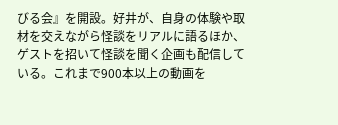びる会』を開設。好井が、自身の体験や取材を交えながら怪談をリアルに語るほか、ゲストを招いて怪談を聞く企画も配信している。これまで900本以上の動画を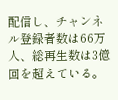配信し、チャンネル登録者数は66万人、総再生数は3億回を超えている。